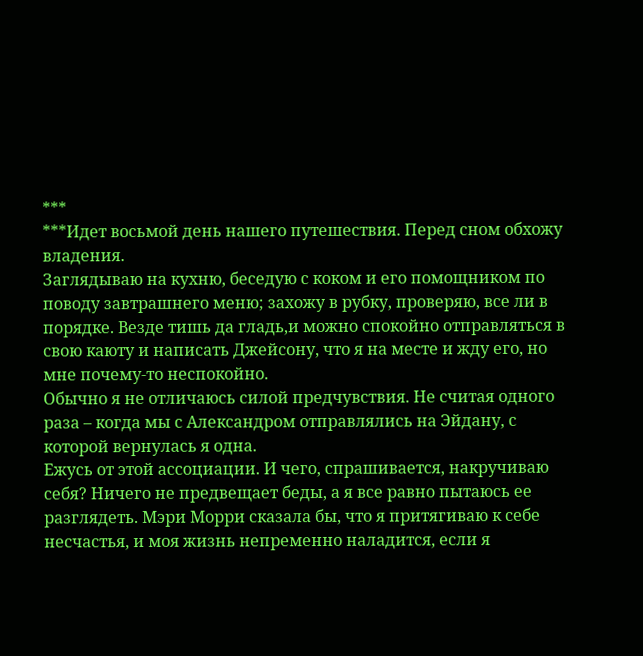***
***Идет восьмой день нашего путешествия. Перед сном обхожу владения.
Заглядываю на кухню, беседую с коком и его помощником по поводу завтрашнего меню; захожу в рубку, проверяю, все ли в порядке. Везде тишь да гладь,и можно спокойно отправляться в свою каюту и написать Джейсону, что я на месте и жду его, но мне почему-то неспокойно.
Обычно я не отличаюсь силой предчувствия. Не считая одного раза – когда мы с Александром отправлялись на Эйдану, с которой вернулась я одна.
Ежусь от этой ассоциации. И чего, спрашивается, накручиваю себя? Ничего не предвещает беды, а я все равно пытаюсь ее разглядеть. Мэри Морри сказала бы, что я притягиваю к себе несчастья, и моя жизнь непременно наладится, если я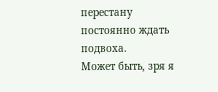перестану постоянно ждать подвоха.
Может быть, зря я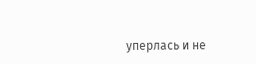уперлась и не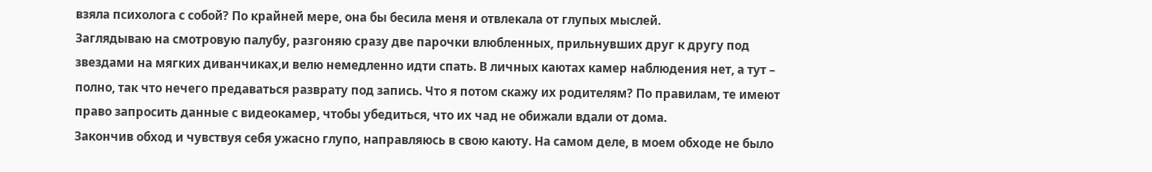взяла психолога с собой? По крайней мере, она бы бесила меня и отвлекала от глупых мыслей.
Заглядываю на смотровую палубу, разгоняю сразу две парочки влюбленных, прильнувших друг к другу под звездами на мягких диванчиках,и велю немедленно идти спать. В личных каютах камер наблюдения нет, а тут – полно, так что нечего предаваться разврату под запись. Что я потом скажу их родителям? По правилам, те имеют право запросить данные с видеокамер, чтобы убедиться, что их чад не обижали вдали от дома.
Закончив обход и чувствуя себя ужасно глупо, направляюсь в свою каюту. На самом деле, в моем обходе не было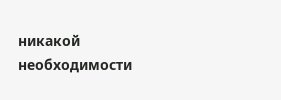никакой необходимости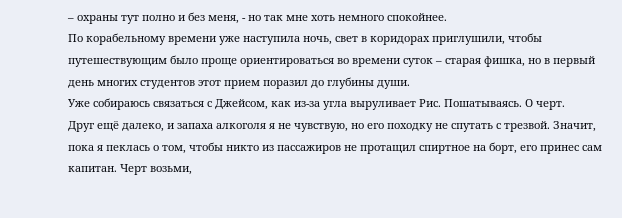– охраны тут полно и без меня, - но так мне хоть немного спокойнее.
По корабельному времени уже наступила ночь, свет в коридорах приглушили, чтобы путешествующим было проще ориентироваться во времени суток – старая фишка, но в первый день многих студентов этот прием поразил до глубины души.
Уже собираюсь связаться с Джейсом, как из-за угла выруливает Рис. Пошатываясь. О черт.
Друг ещё далеко, и запаха алкоголя я не чувствую, но его походку не спутать с трезвой. Значит, пока я пеклась о том, чтобы никто из пассажиров не протащил спиртное на борт, его принес сам капитан. Черт возьми,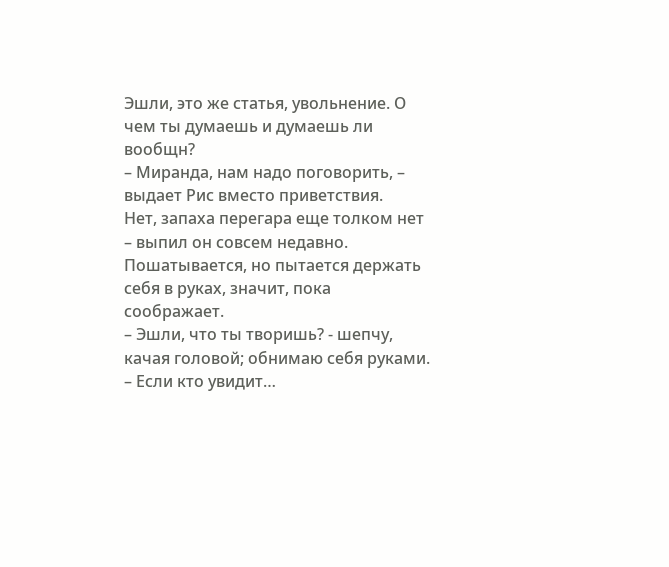Эшли, это же статья, увольнение. О чем ты думаешь и думаешь ли вообщн?
– Миранда, нам надо поговорить, – выдает Рис вместо приветствия.
Нет, запаха перегaра еще толком нет – выпил он совсем недавно. Пошатывается, но пытается держать себя в руках, значит, пока сoображает.
– Эшли, что ты творишь? - шепчу, качая головой; обнимаю себя руками. – Если кто увидит…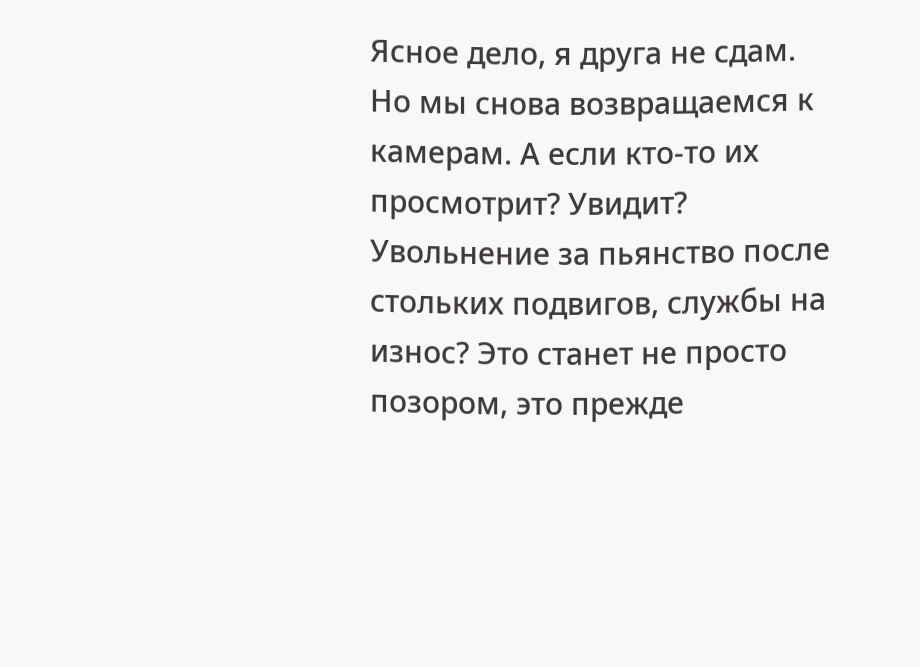Ясное дело, я друга не сдам. Но мы снова возвращаемся к камерам. А если кто-то их просмотрит? Увидит? Увольнение за пьянство после стольких подвигов, службы на изнoс? Это станет не просто позором, это прежде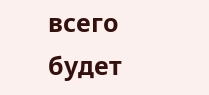всего будет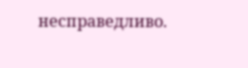несправедливо.